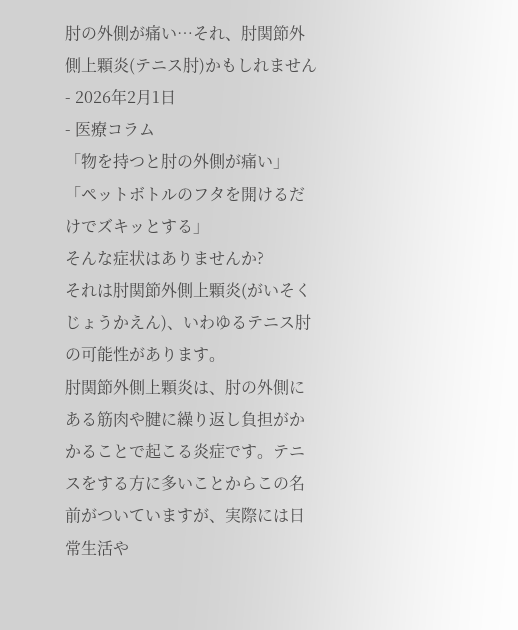肘の外側が痛い…それ、肘関節外側上顆炎(テニス肘)かもしれません
- 2026年2月1日
- 医療コラム
「物を持つと肘の外側が痛い」
「ペットボトルのフタを開けるだけでズキッとする」
そんな症状はありませんか?
それは肘関節外側上顆炎(がいそくじょうかえん)、いわゆるテニス肘の可能性があります。
肘関節外側上顆炎は、肘の外側にある筋肉や腱に繰り返し負担がかかることで起こる炎症です。テニスをする方に多いことからこの名前がついていますが、実際には日常生活や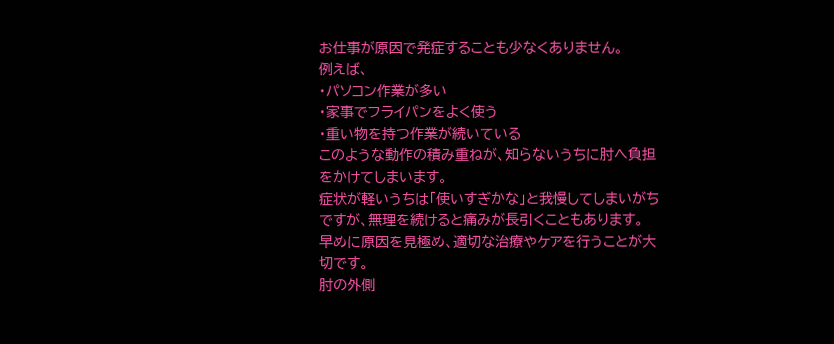お仕事が原因で発症することも少なくありません。
例えば、
・パソコン作業が多い
・家事でフライパンをよく使う
・重い物を持つ作業が続いている
このような動作の積み重ねが、知らないうちに肘へ負担をかけてしまいます。
症状が軽いうちは「使いすぎかな」と我慢してしまいがちですが、無理を続けると痛みが長引くこともあります。
早めに原因を見極め、適切な治療やケアを行うことが大切です。
肘の外側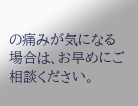の痛みが気になる場合は、お早めにご相談ください。